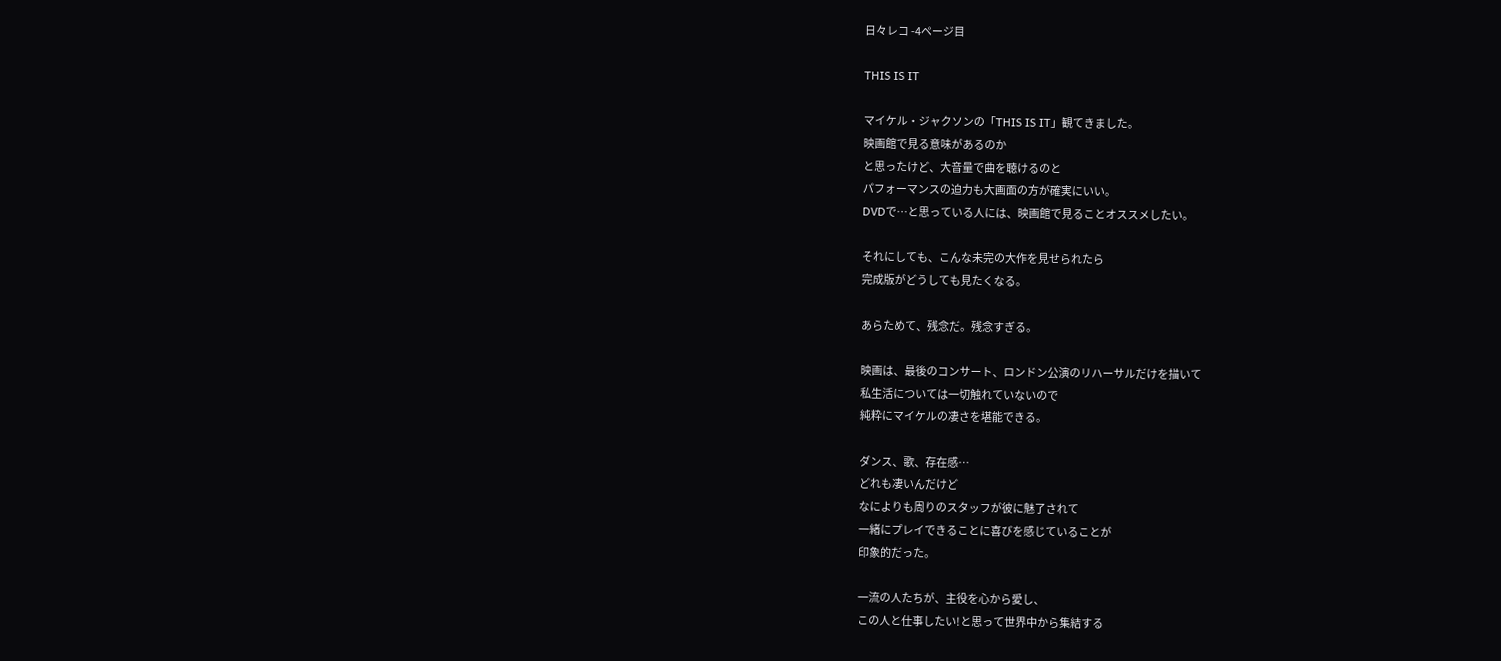日々レコ -4ページ目

THIS IS IT

マイケル・ジャクソンの「THIS IS IT」観てきました。
映画館で見る意味があるのか
と思ったけど、大音量で曲を聴けるのと
パフォーマンスの迫力も大画面の方が確実にいい。
DVDで…と思っている人には、映画館で見ることオススメしたい。

それにしても、こんな未完の大作を見せられたら
完成版がどうしても見たくなる。

あらためて、残念だ。残念すぎる。

映画は、最後のコンサート、ロンドン公演のリハーサルだけを描いて
私生活については一切触れていないので
純粋にマイケルの凄さを堪能できる。

ダンス、歌、存在感…
どれも凄いんだけど
なによりも周りのスタッフが彼に魅了されて
一緒にプレイできることに喜びを感じていることが
印象的だった。

一流の人たちが、主役を心から愛し、
この人と仕事したい!と思って世界中から集結する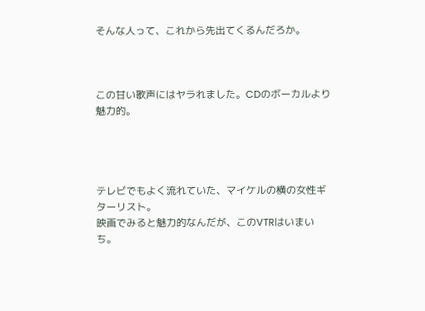そんな人って、これから先出てくるんだろか。



この甘い歌声にはヤラれました。CDのボーカルより魅力的。




テレビでもよく流れていた、マイケルの横の女性ギターリスト。
映画でみると魅力的なんだが、このVTRはいまいち。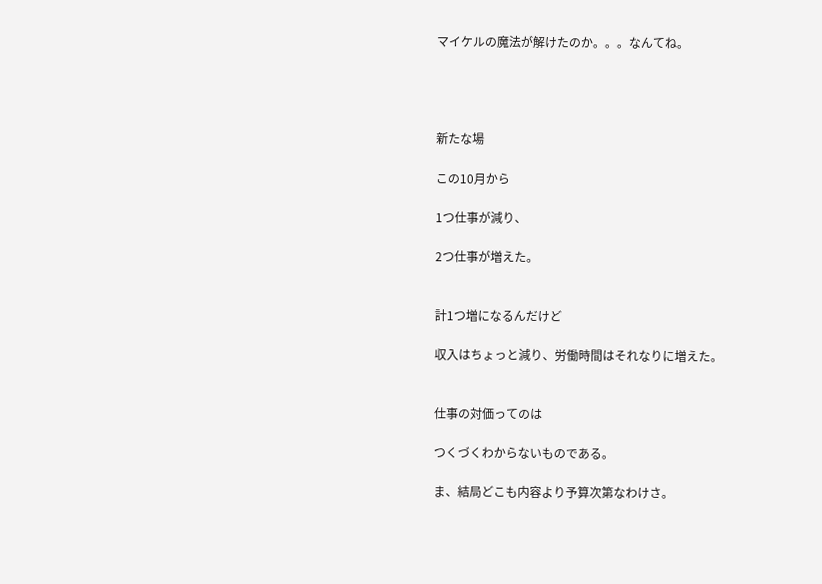マイケルの魔法が解けたのか。。。なんてね。




新たな場

この10月から

1つ仕事が減り、

2つ仕事が増えた。


計1つ増になるんだけど

収入はちょっと減り、労働時間はそれなりに増えた。


仕事の対価ってのは

つくづくわからないものである。

ま、結局どこも内容より予算次第なわけさ。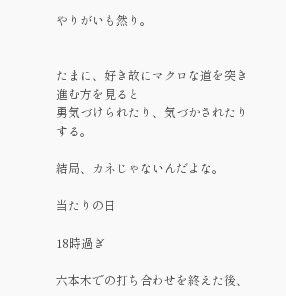やりがいも然り。


たまに、好き故にマクロな道を突き進む方を見ると
勇気づけられたり、気づかされたりする。

結局、カネじゃないんだよな。

当たりの日

18時過ぎ

六本木での打ち合わせを終えた後、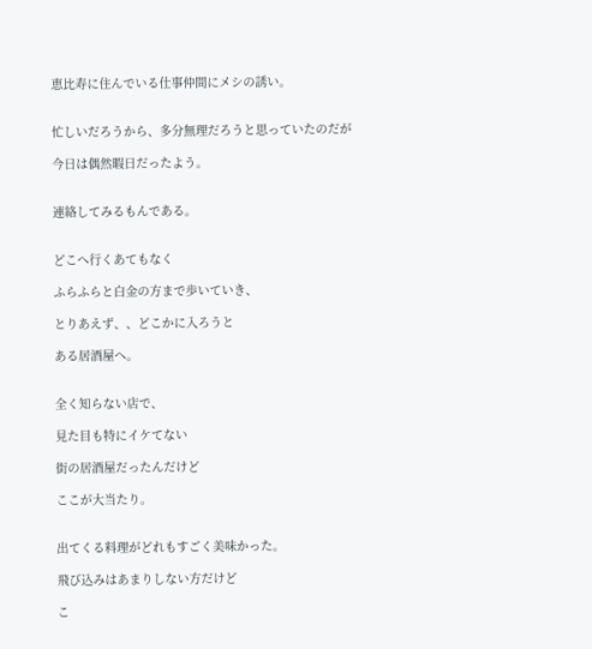恵比寿に住んでいる仕事仲間にメシの誘い。


忙しいだろうから、多分無理だろうと思っていたのだが

今日は偶然暇日だったよう。


連絡してみるもんである。


どこへ行くあてもなく

ふらふらと白金の方まで歩いていき、

とりあえず、、どこかに入ろうと

ある居酒屋へ。


全く知らない店で、

見た目も特にイケてない

街の居酒屋だったんだけど

ここが大当たり。


出てくる料理がどれもすごく美味かった。

飛び込みはあまりしない方だけど

こ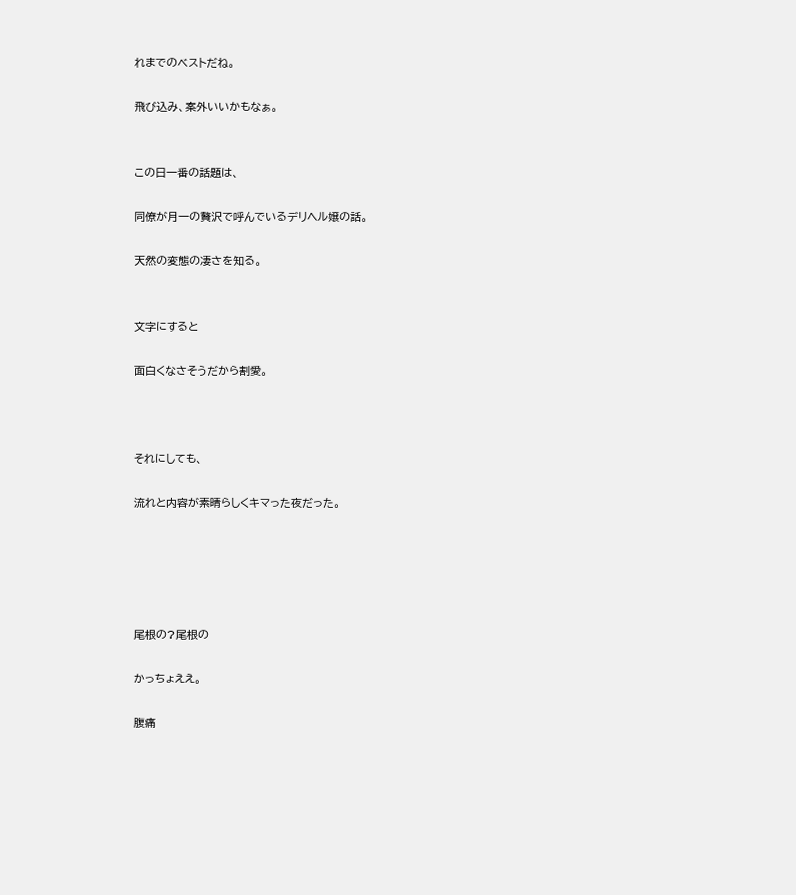れまでのベストだね。

飛び込み、案外いいかもなぁ。


この日一番の話題は、

同僚が月一の贅沢で呼んでいるデリヘル嬢の話。

天然の変態の凄さを知る。


文字にすると

面白くなさそうだから割愛。



それにしても、

流れと内容が素晴らしくキマった夜だった。





尾根の?尾根の

かっちょええ。

腹痛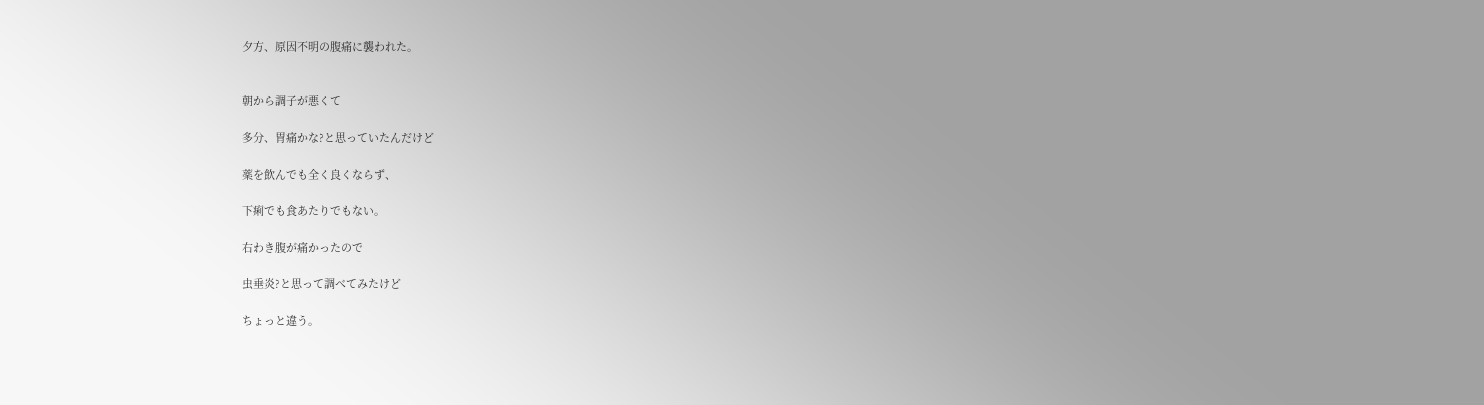夕方、原因不明の腹痛に襲われた。


朝から調子が悪くて

多分、胃痛かな?と思っていたんだけど

薬を飲んでも全く良くならず、

下痢でも食あたりでもない。

右わき腹が痛かったので

虫垂炎?と思って調べてみたけど

ちょっと違う。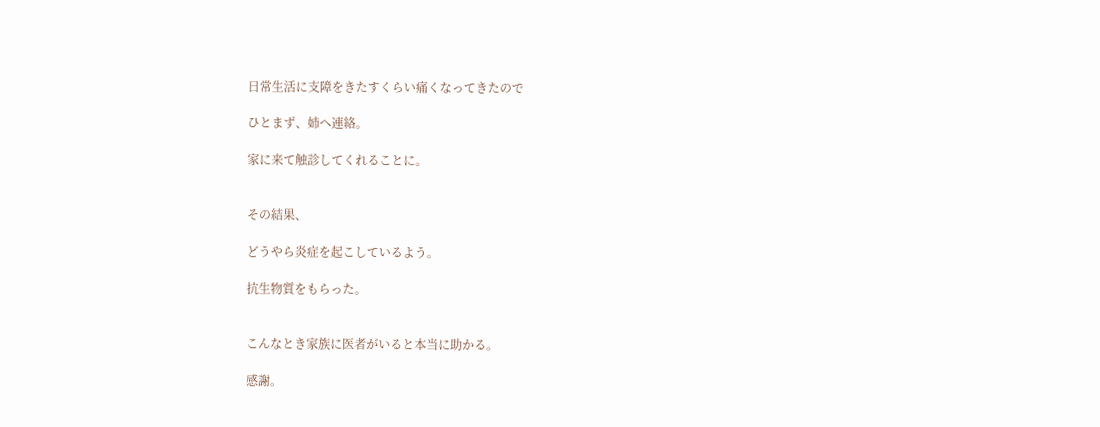日常生活に支障をきたすくらい痛くなってきたので

ひとまず、姉へ連絡。

家に来て触診してくれることに。


その結果、

どうやら炎症を起こしているよう。

抗生物質をもらった。


こんなとき家族に医者がいると本当に助かる。

感謝。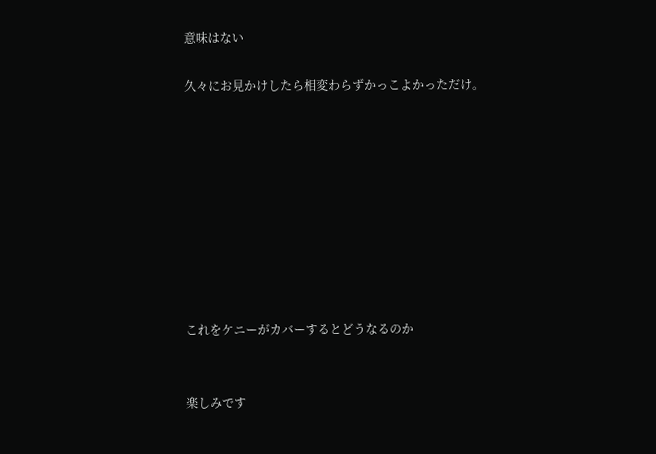意味はない

久々にお見かけしたら相変わらずかっこよかっただけ。









これをケニーがカバーするとどうなるのか


楽しみです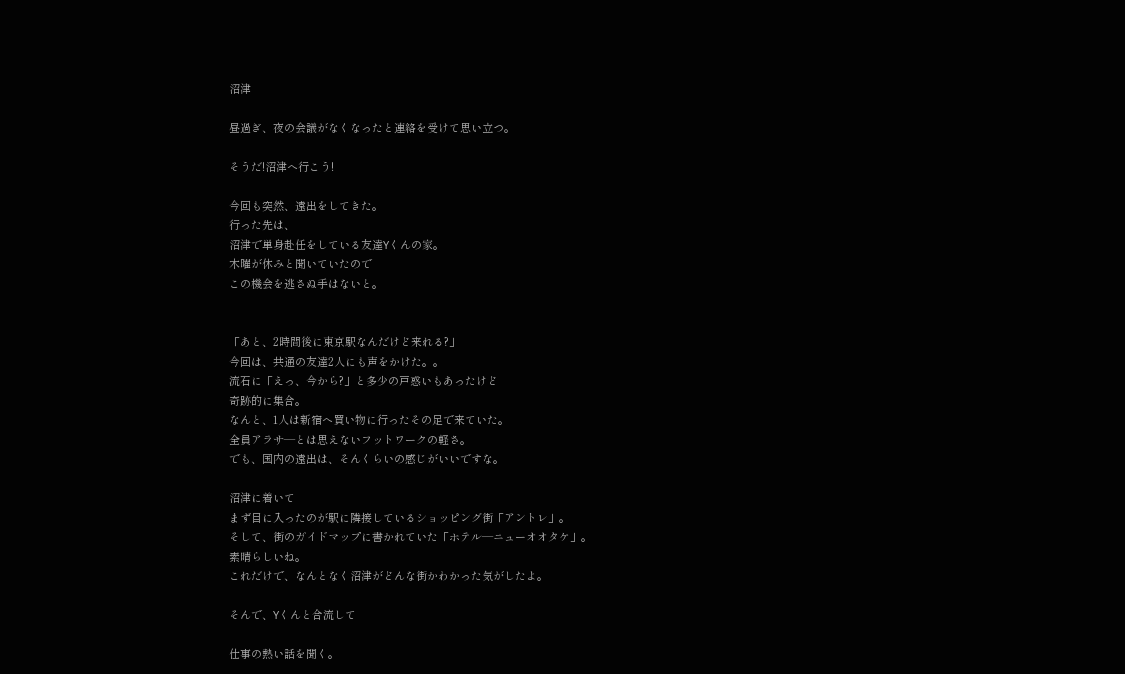沼津

昼過ぎ、夜の会議がなくなったと連絡を受けて思い立つ。

そうだ!沼津へ行こう!

今回も突然、遠出をしてきた。
行った先は、
沼津で単身赴任をしている友達Yくんの家。
木曜が休みと聞いていたので
この機会を逃さぬ手はないと。


「あと、2時間後に東京駅なんだけど来れる?」
今回は、共通の友達2人にも声をかけた。。
流石に「えっ、今から?」と多少の戸惑いもあったけど
奇跡的に集合。
なんと、1人は新宿へ買い物に行ったその足で来ていた。
全員アラサ―とは思えないフットワークの軽さ。
でも、国内の遠出は、そんくらいの感じがいいですな。

沼津に着いて
まず目に入ったのが駅に隣接しているショッピング街「アントレ」。
そして、街のガイドマップに書かれていた「ホテル―ニューオオタケ」。
素晴らしいね。
これだけで、なんとなく沼津がどんな街かわかった気がしたよ。

そんで、Yくんと合流して

仕事の熱い話を聞く。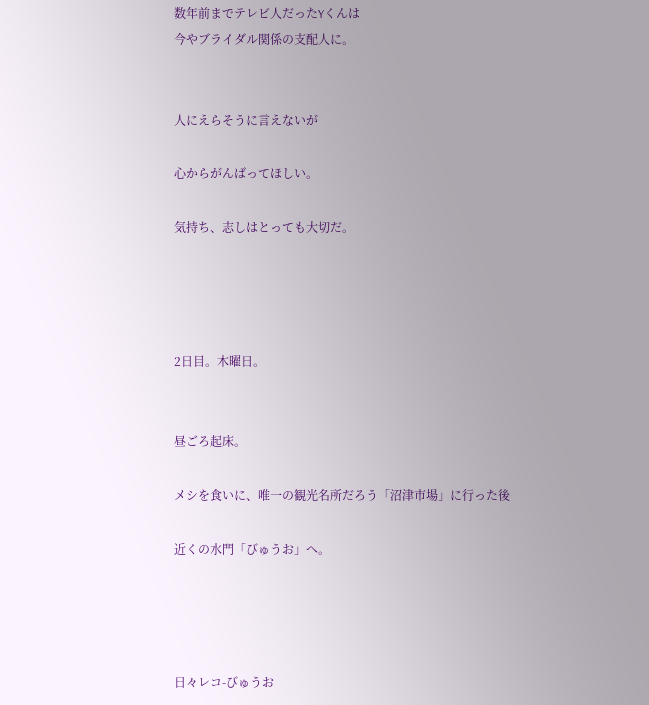数年前までテレビ人だったYくんは
今やブライダル関係の支配人に。


人にえらそうに言えないが

心からがんばってほしい。

気持ち、志しはとっても大切だ。




2日目。木曜日。


昼ごろ起床。

メシを食いに、唯一の観光名所だろう「沼津市場」に行った後

近くの水門「びゅうお」へ。




日々レコ-びゅうお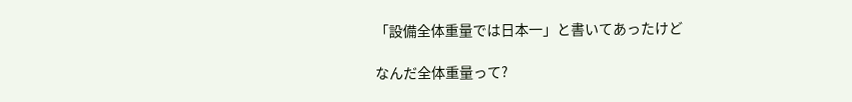「設備全体重量では日本一」と書いてあったけど

なんだ全体重量って?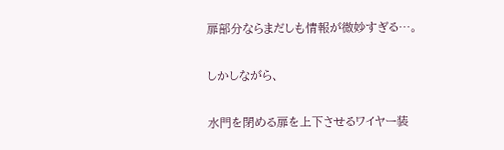扉部分ならまだしも情報が微妙すぎる…。

しかしながら、

水門を閉める扉を上下させるワイヤー装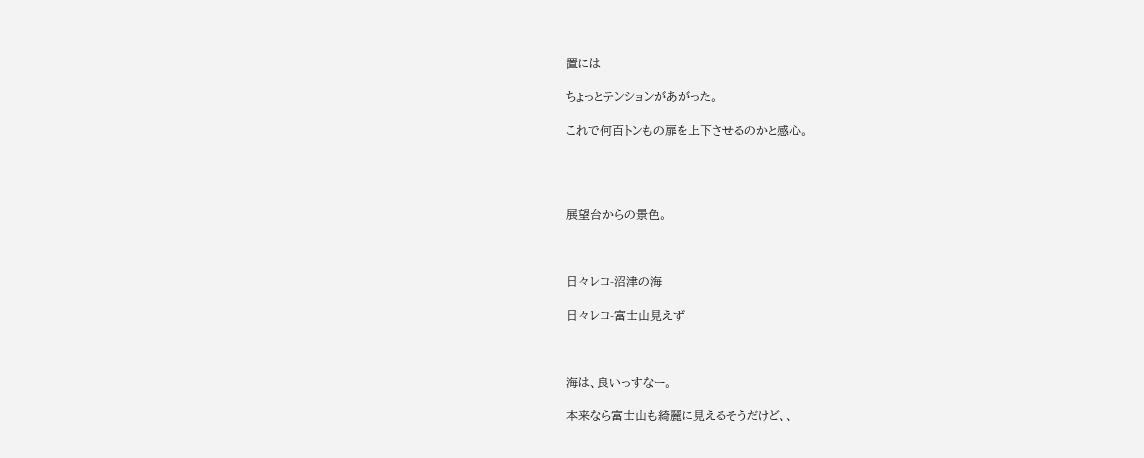置には

ちょっとテンションがあがった。

これで何百トンもの扉を上下させるのかと感心。




展望台からの景色。



日々レコ-沼津の海

日々レコ-富士山見えず



海は、良いっすなー。

本来なら富士山も綺麗に見えるそうだけど、、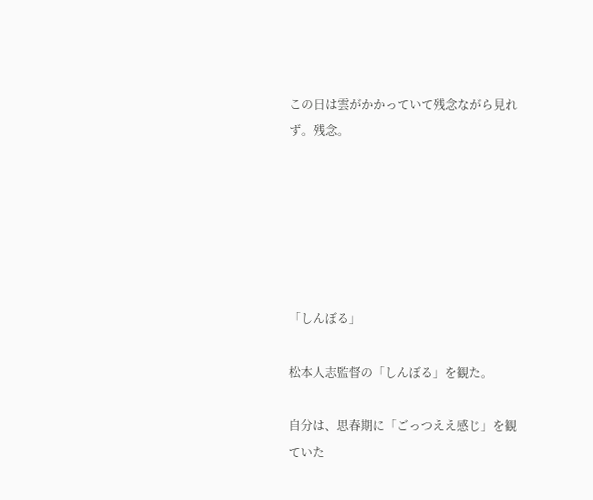この日は雲がかかっていて残念ながら見れず。残念。






「しんぼる」

松本人志監督の「しんぼる」を観た。

自分は、思春期に「ごっつええ感じ」を観ていた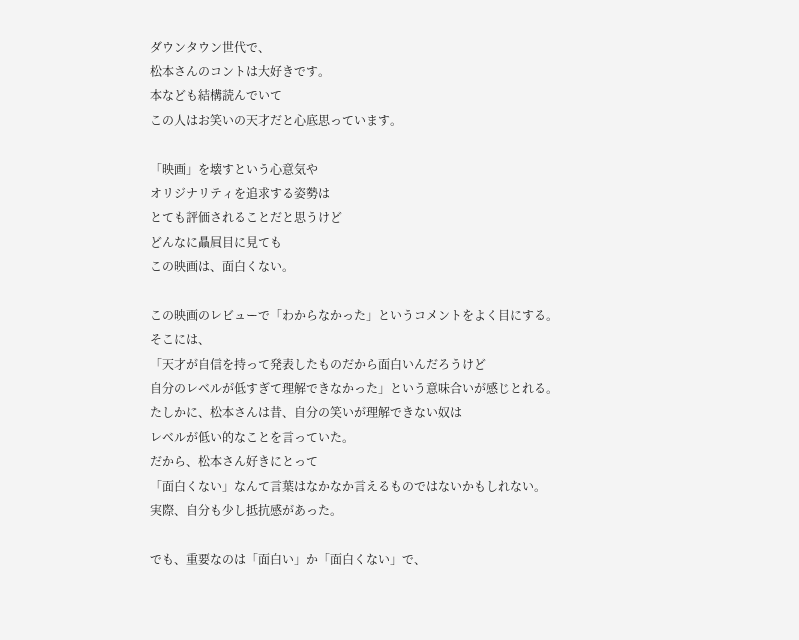ダウンタウン世代で、
松本さんのコントは大好きです。
本なども結構読んでいて
この人はお笑いの天才だと心底思っています。

「映画」を壊すという心意気や
オリジナリティを追求する姿勢は
とても評価されることだと思うけど
どんなに贔屓目に見ても
この映画は、面白くない。

この映画のレビューで「わからなかった」というコメントをよく目にする。
そこには、
「天才が自信を持って発表したものだから面白いんだろうけど
自分のレベルが低すぎて理解できなかった」という意味合いが感じとれる。
たしかに、松本さんは昔、自分の笑いが理解できない奴は
レベルが低い的なことを言っていた。
だから、松本さん好きにとって
「面白くない」なんて言葉はなかなか言えるものではないかもしれない。
実際、自分も少し抵抗感があった。

でも、重要なのは「面白い」か「面白くない」で、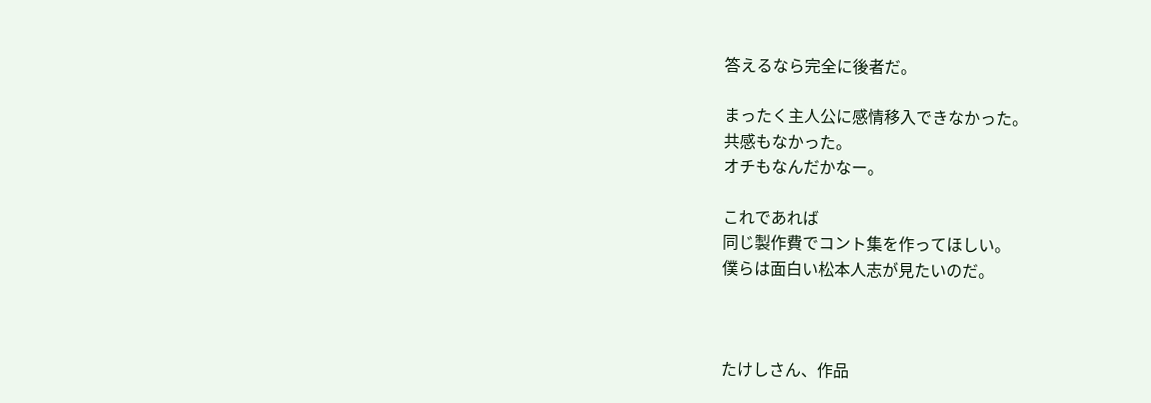答えるなら完全に後者だ。

まったく主人公に感情移入できなかった。
共感もなかった。
オチもなんだかなー。

これであれば
同じ製作費でコント集を作ってほしい。
僕らは面白い松本人志が見たいのだ。



たけしさん、作品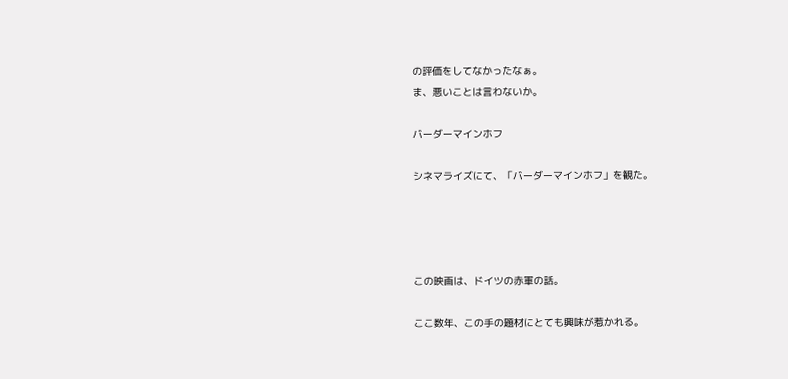の評価をしてなかったなぁ。
ま、悪いことは言わないか。

バーダーマインホフ

シネマライズにて、「バーダーマインホフ」を観た。




この映画は、ドイツの赤軍の話。

ここ数年、この手の題材にとても興味が惹かれる。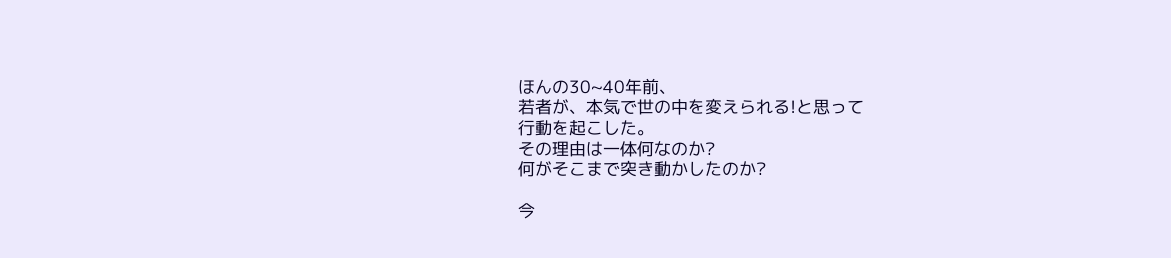ほんの30~40年前、
若者が、本気で世の中を変えられる!と思って
行動を起こした。
その理由は一体何なのか?
何がそこまで突き動かしたのか?

今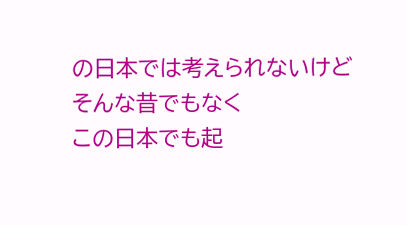の日本では考えられないけど
そんな昔でもなく
この日本でも起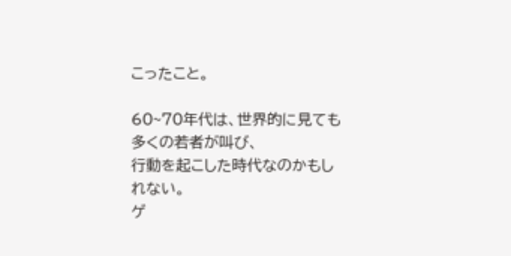こったこと。

60~70年代は、世界的に見ても
多くの若者が叫び、
行動を起こした時代なのかもしれない。
ゲ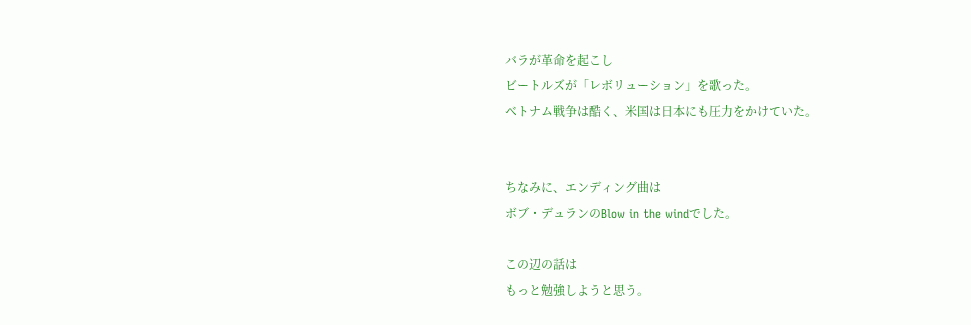バラが革命を起こし
ビートルズが「レボリューション」を歌った。
ベトナム戦争は酷く、米国は日本にも圧力をかけていた。


ちなみに、エンディング曲は
ボブ・デュランのBlow in the windでした。

この辺の話は
もっと勉強しようと思う。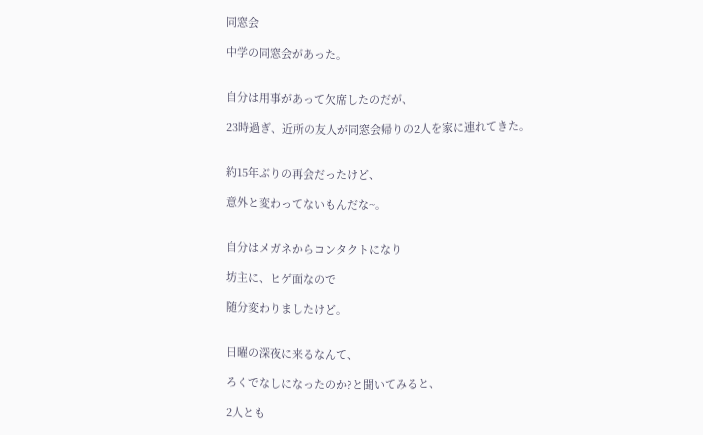同窓会

中学の同窓会があった。


自分は用事があって欠席したのだが、

23時過ぎ、近所の友人が同窓会帰りの2人を家に連れてきた。


約15年ぶりの再会だったけど、

意外と変わってないもんだな~。


自分はメガネからコンタクトになり

坊主に、ヒゲ面なので

随分変わりましたけど。


日曜の深夜に来るなんて、

ろくでなしになったのか?と聞いてみると、

2人とも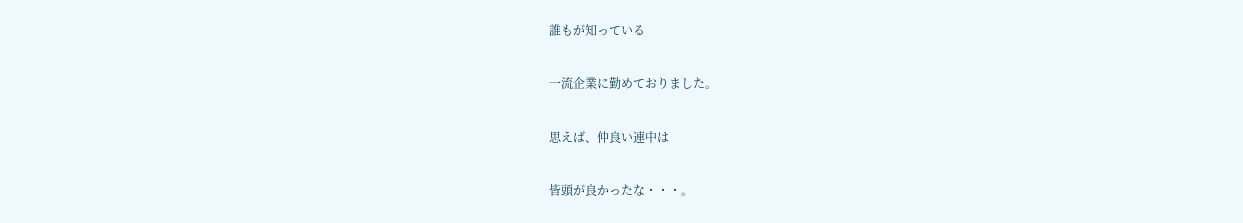誰もが知っている

一流企業に勤めておりました。

思えば、仲良い連中は

皆頭が良かったな・・・。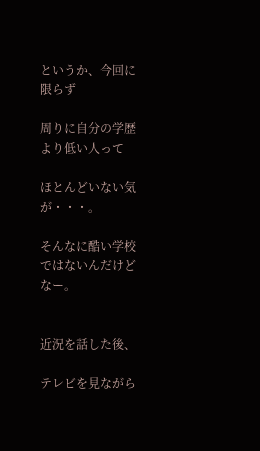というか、今回に限らず

周りに自分の学歴より低い人って

ほとんどいない気が・・・。

そんなに酷い学校ではないんだけどなー。


近況を話した後、

テレビを見ながら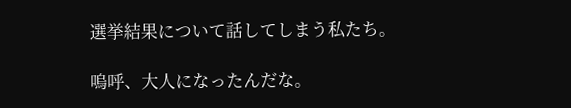選挙結果について話してしまう私たち。

嗚呼、大人になったんだな。